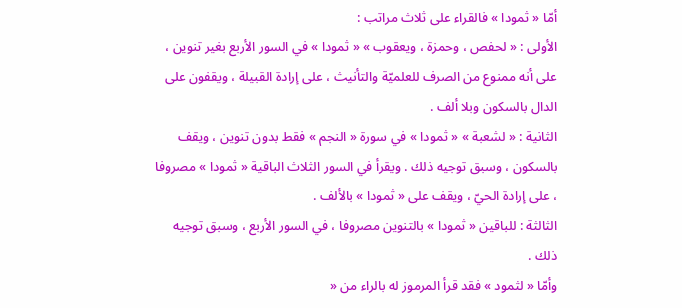أمّا « ثمودا » فالقراء على ثلاث مراتب :
الأولى : « لحفص ، وحمزة ، ويعقوب » « ثمودا » في السور الأربع بغير تنوين ، على أنه ممنوع من الصرف للعلميّة والتأنيث ، على إرادة القبيلة ، ويقفون على الدال بالسكون وبلا ألف .
الثانية : « لشعبة » « ثمودا » في سورة « النجم » فقط بدون تنوين ، ويقف بالسكون ، وسبق توجيه ذلك . ويقرأ في السور الثلاث الباقية « ثمودا » مصروفا ، على إرادة الحيّ ، ويقف على « ثمودا » بالألف .
الثالثة : للباقين « ثمودا » بالتنوين مصروفا ، في السور الأربع ، وسبق توجيه ذلك .
وأمّا « لثمود » فقد قرأ المرموز له بالراء من «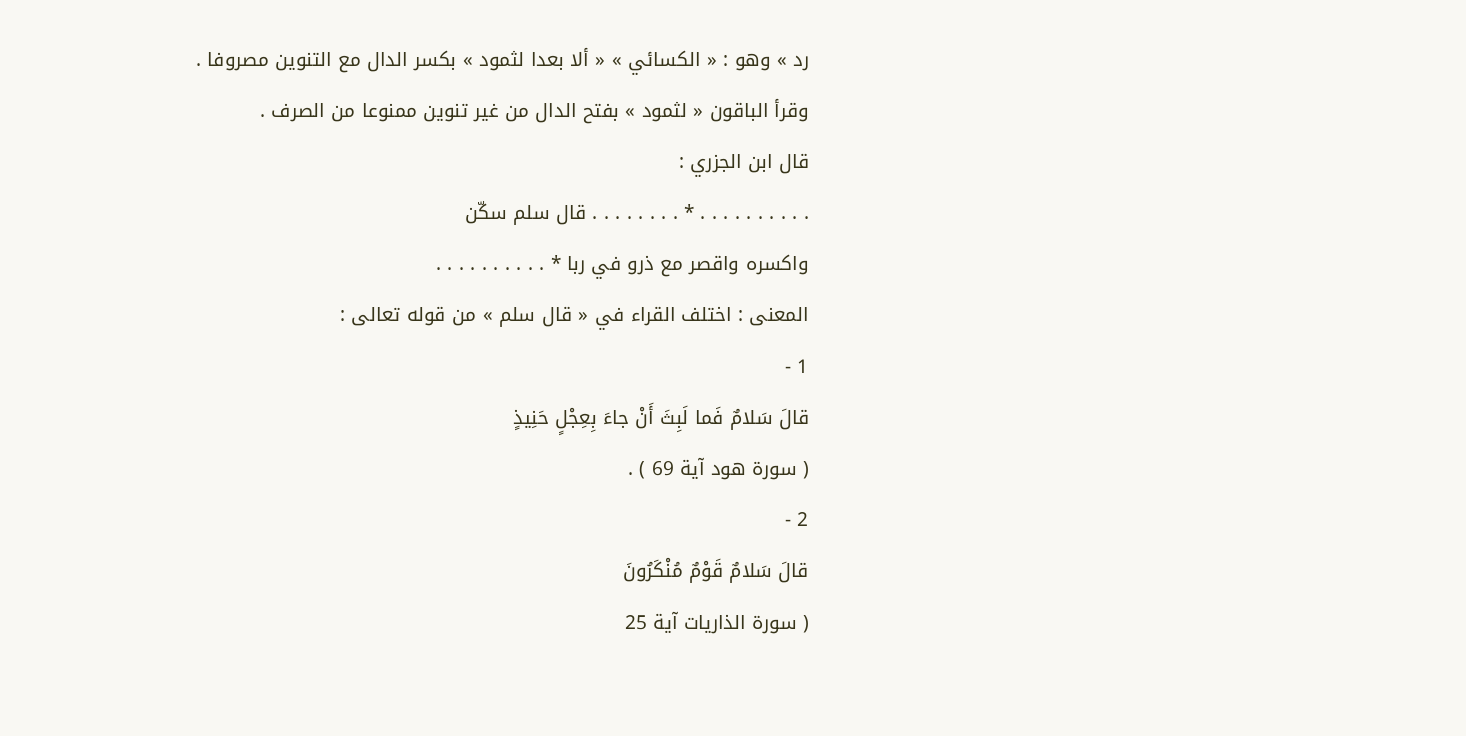رد » وهو : « الكسائي » « ألا بعدا لثمود » بكسر الدال مع التنوين مصروفا .
وقرأ الباقون « لثمود » بفتح الدال من غير تنوين ممنوعا من الصرف .
قال ابن الجزري :
. . . . . . . . . . * . . . . . . . . قال سلم سكّن
واكسره واقصر مع ذرو في ربا * . . . . . . . . . .
المعنى : اختلف القراء في « قال سلم » من قوله تعالى :
1 -
قالَ سَلامٌ فَما لَبِثَ أَنْ جاءَ بِعِجْلٍ حَنِيذٍ
( سورة هود آية 69 ) .
2 -
قالَ سَلامٌ قَوْمٌ مُنْكَرُونَ
( سورة الذاريات آية 25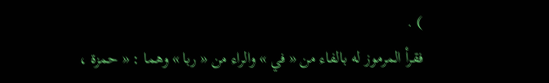) .
فقرأ المرموز له بالفاء من « في » والراء من « ربا » وهما : « حمزة ،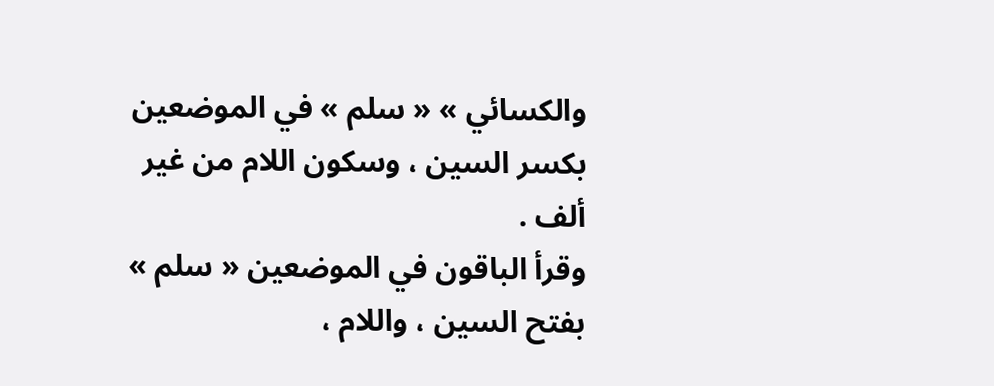والكسائي » « سلم » في الموضعين بكسر السين ، وسكون اللام من غير ألف .
وقرأ الباقون في الموضعين « سلم » بفتح السين ، واللام ،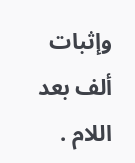وإثبات ألف بعد اللام .